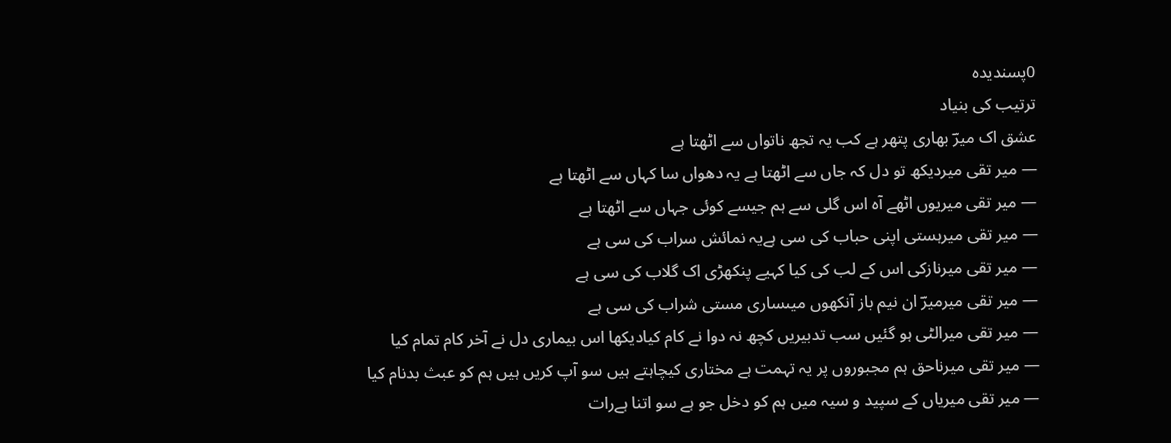0پسندیدہ
ترتیب کی بنیاد
عشق اک میرؔ بھاری پتھر ہے کب یہ تجھ ناتواں سے اٹھتا ہے
— میر تقی میردیکھ تو دل کہ جاں سے اٹھتا ہے یہ دھواں سا کہاں سے اٹھتا ہے
— میر تقی میریوں اٹھے آہ اس گلی سے ہم جیسے کوئی جہاں سے اٹھتا ہے
— میر تقی میرہستی اپنی حباب کی سی ہےیہ نمائش سراب کی سی ہے
— میر تقی میرنازکی اس کے لب کی کیا کہیے پنکھڑی اک گلاب کی سی ہے
— میر تقی میرمیرؔ ان نیم باز آنکھوں میںساری مستی شراب کی سی ہے
— میر تقی میرالٹی ہو گئیں سب تدبیریں کچھ نہ دوا نے کام کیادیکھا اس بیماری دل نے آخر کام تمام کیا
— میر تقی میرناحق ہم مجبوروں پر یہ تہمت ہے مختاری کیچاہتے ہیں سو آپ کریں ہیں ہم کو عبث بدنام کیا
— میر تقی میریاں کے سپید و سیہ میں ہم کو دخل جو ہے سو اتنا ہےرات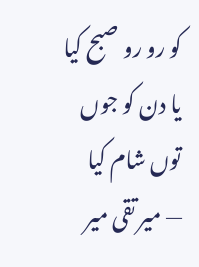کو رو رو صبح کیا یا دن کو جوں توں شام کیا
— میر تقی میر